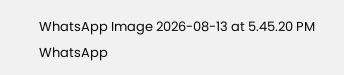WhatsApp Image 2026-08-13 at 5.45.20 PM
WhatsApp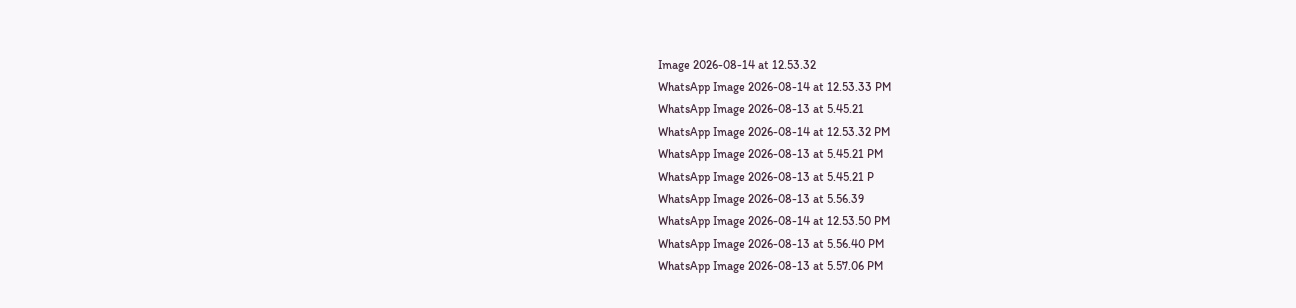Image 2026-08-14 at 12.53.32
WhatsApp Image 2026-08-14 at 12.53.33 PM
WhatsApp Image 2026-08-13 at 5.45.21
WhatsApp Image 2026-08-14 at 12.53.32 PM
WhatsApp Image 2026-08-13 at 5.45.21 PM
WhatsApp Image 2026-08-13 at 5.45.21 P
WhatsApp Image 2026-08-13 at 5.56.39
WhatsApp Image 2026-08-14 at 12.53.50 PM
WhatsApp Image 2026-08-13 at 5.56.40 PM
WhatsApp Image 2026-08-13 at 5.57.06 PM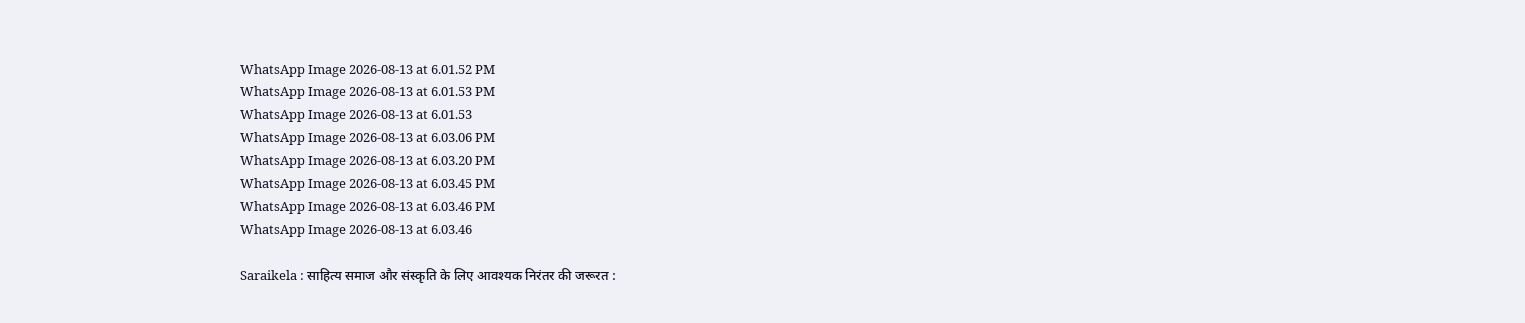WhatsApp Image 2026-08-13 at 6.01.52 PM
WhatsApp Image 2026-08-13 at 6.01.53 PM
WhatsApp Image 2026-08-13 at 6.01.53
WhatsApp Image 2026-08-13 at 6.03.06 PM
WhatsApp Image 2026-08-13 at 6.03.20 PM
WhatsApp Image 2026-08-13 at 6.03.45 PM
WhatsApp Image 2026-08-13 at 6.03.46 PM
WhatsApp Image 2026-08-13 at 6.03.46

Saraikela : साहित्य समाज और संस्कृति के लिए आवश्यक निरंतर की जरूरत :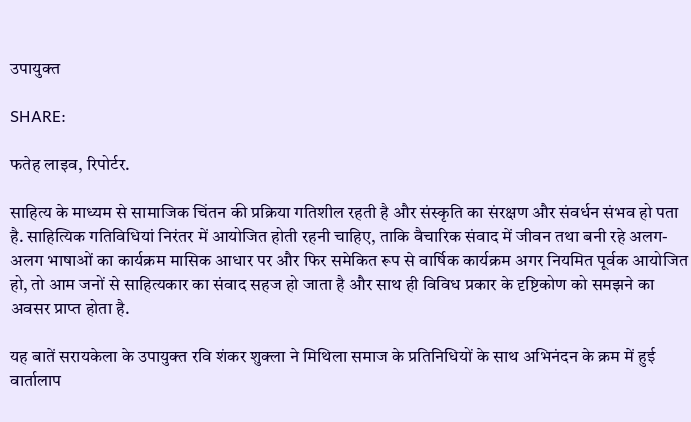उपायुक्त

SHARE:

फतेह लाइव, रिपोर्टर.

साहित्य के माध्यम से सामाजिक चिंतन की प्रक्रिया गतिशील रहती है और संस्कृति का संरक्षण और संवर्धन संभव हो पता है. साहित्यिक गतिविधियां निरंतर में आयोजित होती रहनी चाहिए, ताकि वैचारिक संवाद में जीवन तथा बनी रहे अलग-अलग भाषाओं का कार्यक्रम मासिक आधार पर और फिर समेकित रूप से वार्षिक कार्यक्रम अगर नियमित पूर्वक आयोजित हो, तो आम जनों से साहित्यकार का संवाद सहज हो जाता है और साथ ही विविध प्रकार के दृष्टिकोण को समझने का अवसर प्राप्त होता है.

यह बातें सरायकेला के उपायुक्त रवि शंकर शुक्ला ने मिथिला समाज के प्रतिनिधियों के साथ अभिनंदन के क्रम में हुई वार्तालाप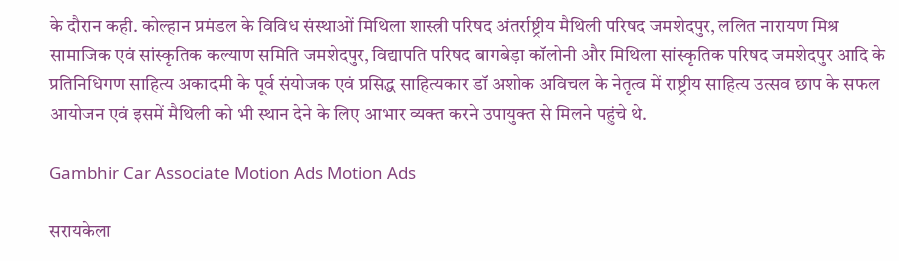के दौरान कही. कोल्हान प्रमंडल के विविध संस्थाओं मिथिला शास्त्री परिषद अंतर्राष्ट्रीय मैथिली परिषद जमशेदपुर, ललित नारायण मिश्र सामाजिक एवं सांस्कृतिक कल्याण समिति जमशेदपुर, विद्यापति परिषद बागबेड़ा कॉलोनी और मिथिला सांस्कृतिक परिषद जमशेदपुर आदि के प्रतिनिधिगण साहित्य अकादमी के पूर्व संयोजक एवं प्रसिद्ध साहित्यकार डॉ अशोक अविचल के नेतृत्व में राष्ट्रीय साहित्य उत्सव छाप के सफल आयोजन एवं इसमें मैथिली को भी स्थान देने के लिए आभार व्यक्त करने उपायुक्त से मिलने पहुंचे थे.

Gambhir Car Associate Motion Ads Motion Ads

सरायकेला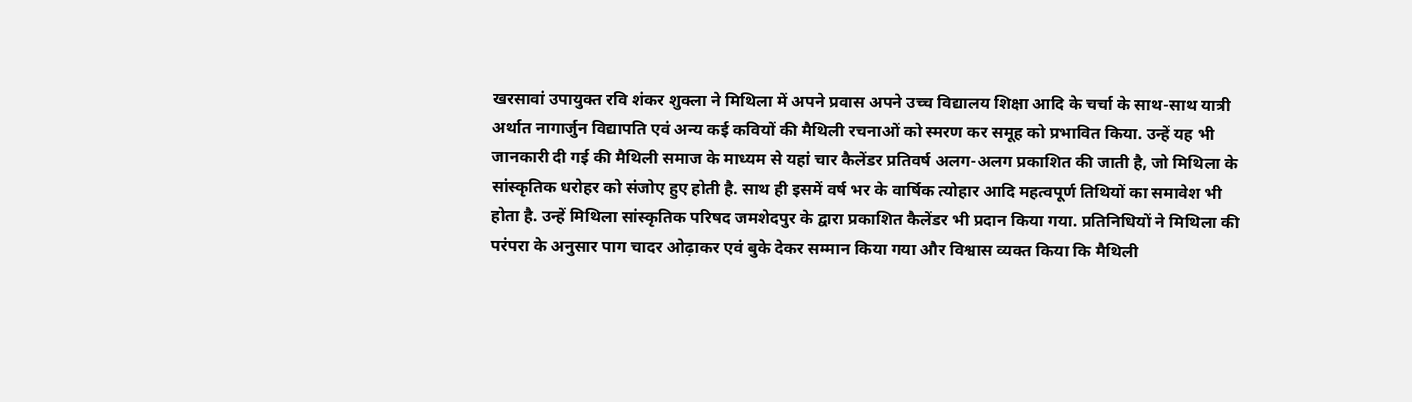खरसावां उपायुक्त रवि शंकर शुक्ला ने मिथिला में अपने प्रवास अपने उच्च विद्यालय शिक्षा आदि के चर्चा के साथ-साथ यात्री अर्थात नागार्जुन विद्यापति एवं अन्य कई कवियों की मैथिली रचनाओं को स्मरण कर समूह को प्रभावित किया. उन्हें यह भी जानकारी दी गई की मैथिली समाज के माध्यम से यहां चार कैलेंडर प्रतिवर्ष अलग-अलग प्रकाशित की जाती है, जो मिथिला के सांस्कृतिक धरोहर को संजोए हुए होती है. साथ ही इसमें वर्ष भर के वार्षिक त्योहार आदि महत्वपूर्ण तिथियों का समावेश भी होता है. उन्हें मिथिला सांस्कृतिक परिषद जमशेदपुर के द्वारा प्रकाशित कैलेंडर भी प्रदान किया गया. प्रतिनिधियों ने मिथिला की परंपरा के अनुसार पाग चादर ओढ़ाकर एवं बुके देकर सम्मान किया गया और विश्वास व्यक्त किया कि मैथिली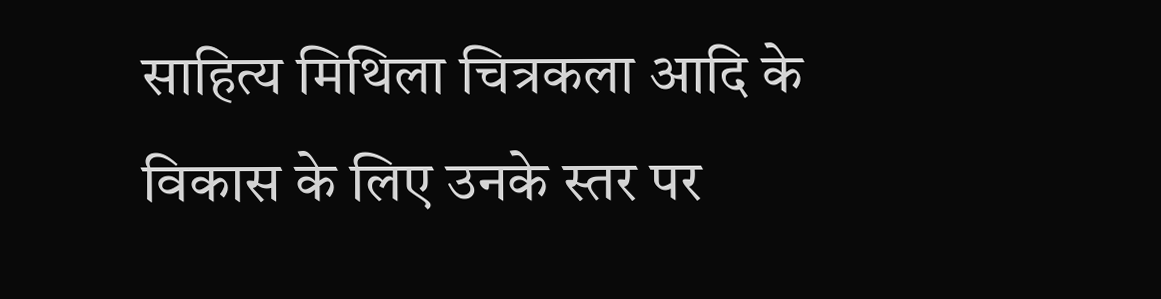साहित्य मिथिला चित्रकला आदि के विकास के लिए उनके स्तर पर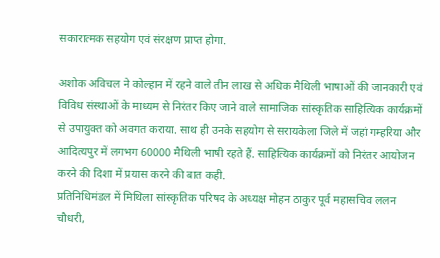सकारात्मक सहयोग एवं संरक्षण प्राप्त होगा.

अशोक अविचल ने कोल्हान में रहने वाले तीन लाख से अधिक मैथिली भाषाओं की जानकारी एवं विविध संस्थाओं के माध्यम से निरंतर किए जाने वाले सामाजिक सांस्कृतिक साहित्यिक कार्यक्रमों से उपायुक्त को अवगत कराया. साथ ही उनके सहयोग से सरायकेला जिले में जहां गम्हरिया और आदित्यपुर में लगभग 60000 मैथिली भाषी रहते हैं. साहित्यिक कार्यक्रमों को निरंतर आयोजन करने की दिशा में प्रयास करने की बात कही.
प्रतिनिधिमंडल में मिथिला सांस्कृतिक परिषद के अध्यक्ष मोहन ठाकुर पूर्व महासचिव ललन चौधरी,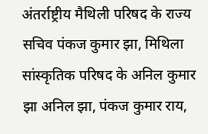अंतर्राष्ट्रीय मैथिली परिषद के राज्य सचिव पंकज कुमार झा, मिथिला सांस्कृतिक परिषद के अनिल कुमार झा अनिल झा, पंकज कुमार राय,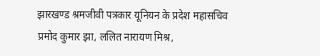झारखण्ड श्रमजीवी पत्रकार यूनियन के प्रदेश महासचिव प्रमोद कुमार झा, ललित नारायण मिश्र,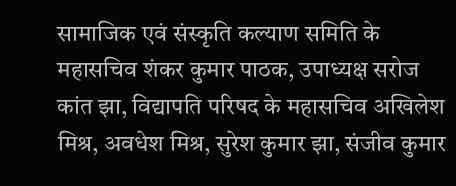सामाजिक एवं संस्कृति कल्याण समिति के महासचिव शंकर कुमार पाठक, उपाध्यक्ष सरोज कांत झा, विद्यापति परिषद के महासचिव अखिलेश मिश्र, अवधेश मिश्र, सुरेश कुमार झा, संजीव कुमार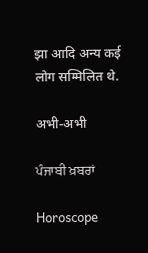झा आदि अन्य कई लोग सम्मिलित थे.

अभी-अभी

ਪੰਜਾਬੀ ਖ਼ਬਰਾਂ

Horoscope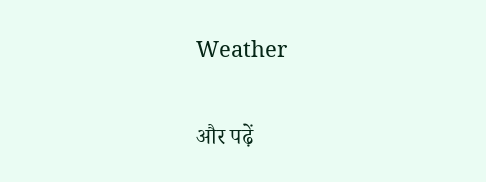Weather

और पढ़ें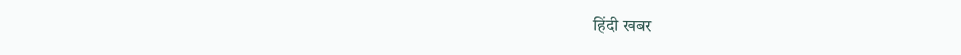हिंदी खबर